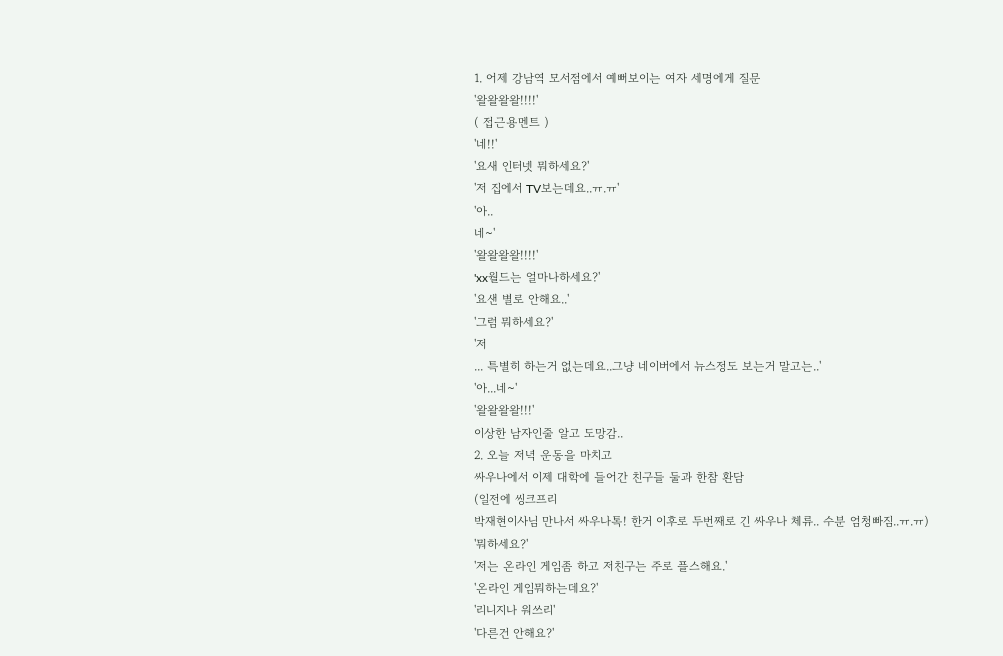1. 어제 강남역 모서점에서 예뻐보이는 여자 세명에게 질문
'왈왈왈왈!!!!'
( 접근용멘트 )
'네!!'
'요새 인터넷 뭐하세요?'
'저 집에서 TV보는데요..ㅠ.ㅠ'
'아..
네~'
'왈왈왈왈!!!!'
'xx월드는 얼마나하세요?'
'요샌 별로 안해요..'
'그럼 뭐하세요?'
'저
... 특별히 하는거 없는데요..그냥 네이버에서 뉴스정도 보는거 말고는..'
'아...네~'
'왈왈왈왈!!!'
이상한 남자인줄 알고 도망감..
2. 오늘 저녁 운동을 마치고
싸우나에서 이제 대학에 들어간 친구들 둘과 한참 환담
(일전에 씽크프리
박재현이사님 만나서 싸우나톡! 한거 이후로 두번째로 긴 싸우나 체류.. 수분 엄청빠짐..ㅠ.ㅠ)
'뭐하세요?'
'저는 온라인 게임좀 하고 저친구는 주로 플스해요.'
'온라인 게임뭐하는데요?'
'리니지나 워쓰리'
'다른건 안해요?'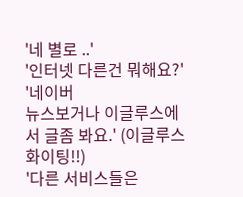'네 별로 ..'
'인터넷 다른건 뭐해요?'
'네이버
뉴스보거나 이글루스에서 글좀 봐요.' (이글루스 화이팅!!)
'다른 서비스들은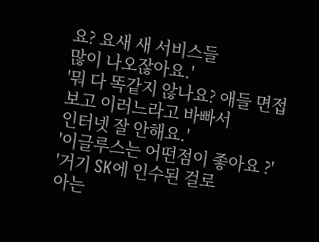요? 요새 새 서비스들
많이 나오잖아요.'
'뭐 다 똑같지 않나요? 애들 면접 보고 이러느라고 바빠서
인터넷 잘 안해요.'
'이글루스는 어떤점이 좋아요 ?'
'거기 SK에 인수된 걸로
아는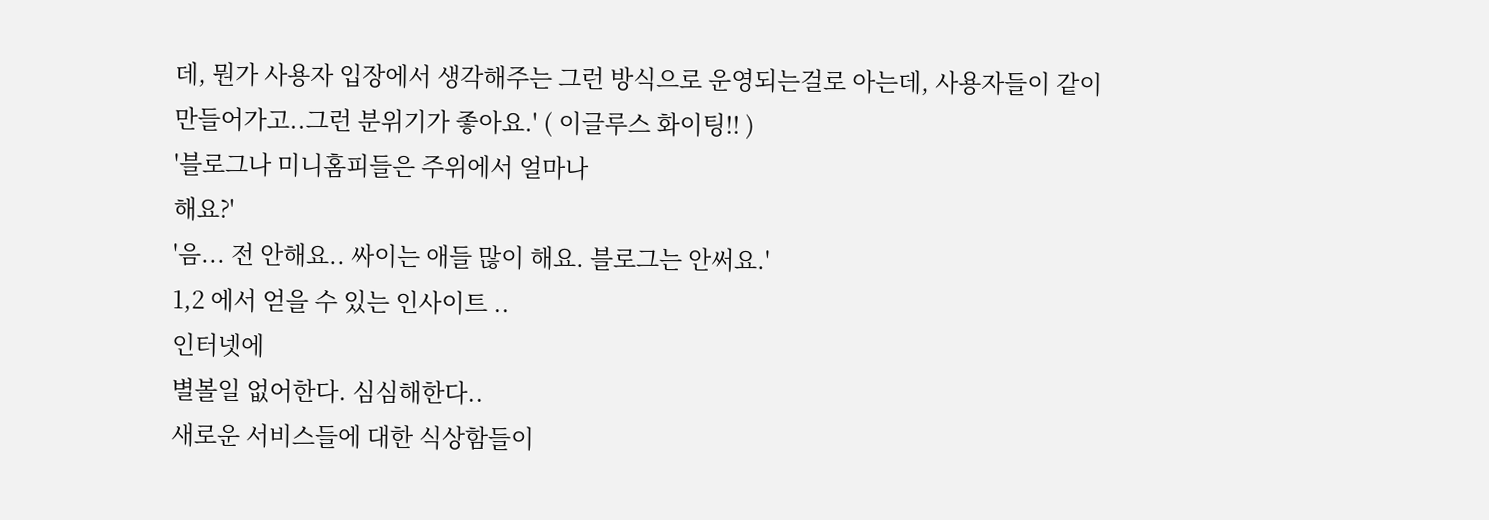데, 뭔가 사용자 입장에서 생각해주는 그런 방식으로 운영되는걸로 아는데, 사용자들이 같이
만들어가고..그런 분위기가 좋아요.' ( 이글루스 화이팅!! )
'블로그나 미니홈피들은 주위에서 얼마나
해요?'
'음... 전 안해요.. 싸이는 애들 많이 해요. 블로그는 안써요.'
1,2 에서 얻을 수 있는 인사이트 ..
인터넷에
별볼일 없어한다. 심심해한다..
새로운 서비스들에 대한 식상함들이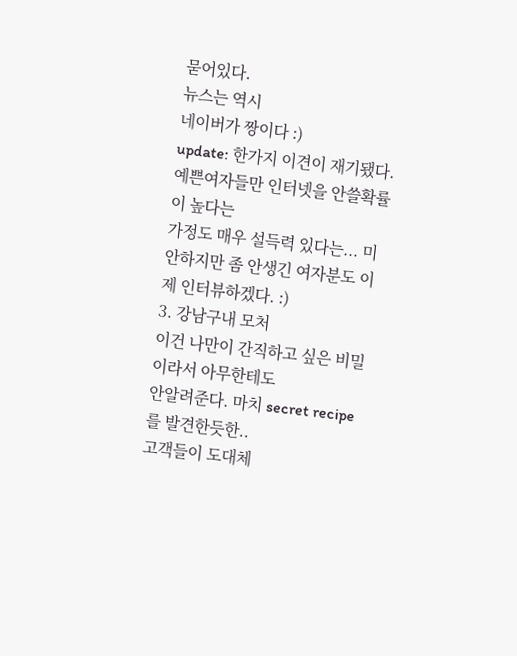묻어있다.
뉴스는 역시
네이버가 짱이다 :)
update: 한가지 이견이 재기됐다. 예쁜여자들만 인터넷을 안쓸확률이 높다는
가정도 매우 설득력 있다는... 미안하지만 좀 안생긴 여자분도 이제 인터뷰하겠다. :)
3. 강남구내 모처
이건 나만이 간직하고 싶은 비밀이라서 아무한테도
안알려준다. 마치 secret recipe 를 발견한듯한..
고객들이 도대체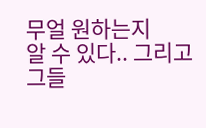무얼 원하는지
알 수 있다.. 그리고 그들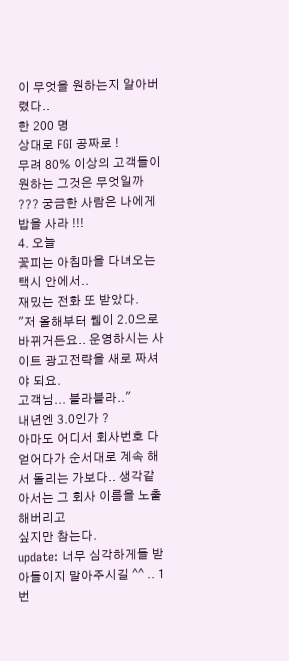이 무엇을 원하는지 알아버렸다..
한 200 명
상대로 FGI 공짜로 !
무려 80% 이상의 고객들이 원하는 그것은 무엇일까
??? 궁금한 사람은 나에게 밥을 사라 !!!
4. 오늘
꽃피는 아침마을 다녀오는 택시 안에서..
재밌는 전화 또 받았다.
"저 올해부터 웹이 2.0으로 바뀌거든요.. 운영하시는 사이트 광고전략을 새로 짜셔야 되요.
고객님... 블라블라.."
내년엔 3.0인가 ?
아마도 어디서 회사번호 다
얻어다가 순서대로 계속 해서 돌리는 가보다.. 생각같아서는 그 회사 이름을 노출해버리고
싶지만 참는다.
update: 너무 심각하게들 받아들이지 말아주시길 ^^ .. 1번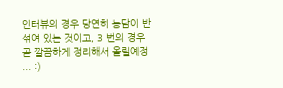인터뷰의 경우 당연히 농담이 반 섞여 있는 것이고, 3 번의 경우
곧 깔끔하게 정리해서 올릴예정 ... :)